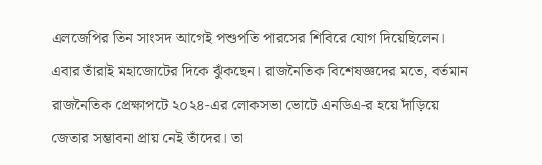এলজেপির তিন সাংসদ আগেই পশুপতি পারসের শিবিরে যোগ দিয়েছিলেন। এবার তাঁরাই মহাজোটের দিকে ঝুঁকছেন। রাজনৈতিক বিশেষজ্ঞদের মতে, বর্তমান রাজনৈতিক প্রেক্ষাপটে ২০২৪-এর লোকসভা ভোটে এনডিএ-র হয়ে দাঁড়িয়ে জেতার সম্ভাবনা প্রায় নেই তাঁদের। তা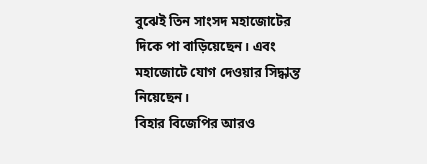বুঝেই তিন সাংসদ মহাজোটের দিকে পা বাড়িয়েছেন। এবং মহাজোটে যোগ দেওয়ার সিদ্ধান্ত নিয়েছেন।
বিহার বিজেপির আরও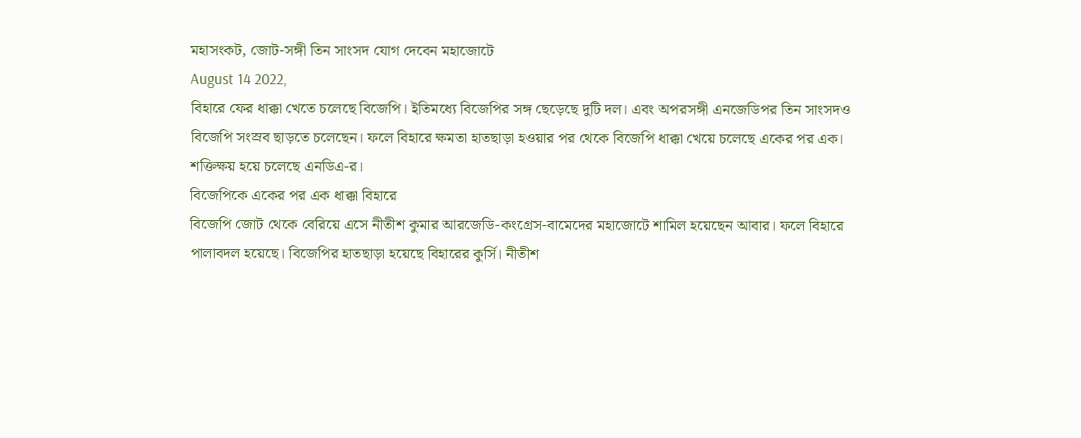মহাসংকট, জোট-সঙ্গী তিন সাংসদ যোগ দেবেন মহাজোটে
August 14 2022,
বিহারে ফের ধাক্কা খেতে চলেছে বিজেপি। ইতিমধ্যে বিজেপির সঙ্গ ছেড়েছে দুটি দল। এবং অপরসঙ্গী এনজেডিপর তিন সাংসদও বিজেপি সংস্রব ছাড়তে চলেছেন। ফলে বিহারে ক্ষমতা হাতছাড়া হওয়ার পর থেকে বিজেপি ধাক্কা খেয়ে চলেছে একের পর এক। শক্তিক্ষয় হয়ে চলেছে এনডিএ-র।
বিজেপিকে একের পর এক ধাক্কা বিহারে
বিজেপি জোট থেকে বেরিয়ে এসে নীতীশ কুমার আরজেডি-কংগ্রেস-বামেদের মহাজোটে শামিল হয়েছেন আবার। ফলে বিহারে পালাবদল হয়েছে। বিজেপির হাতছাড়া হয়েছে বিহারের কুর্সি। নীতীশ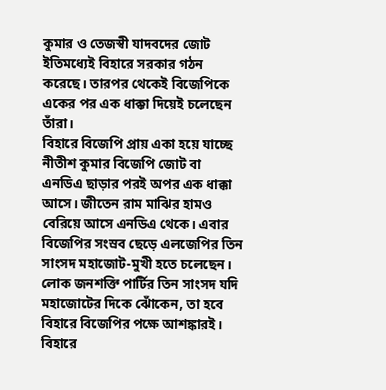কুমার ও তেজস্বী যাদবদের জোট ইতিমধ্যেই বিহারে সরকার গঠন করেছে। তারপর থেকেই বিজেপিকে একের পর এক ধাক্কা দিয়েই চলেছেন তাঁরা।
বিহারে বিজেপি প্রায় একা হয়ে যাচ্ছে নীতীশ কুমার বিজেপি জোট বা এনডিএ ছাড়ার পরই অপর এক ধাক্কা আসে। জীতেন রাম মাঝির হামও বেরিয়ে আসে এনডিএ থেকে। এবার বিজেপির সংস্রব ছেড়ে এলজেপির তিন সাংসদ মহাজোট-মুখী হতে চলেছেন। লোক জনশক্তি পার্টির তিন সাংসদ যদি মহাজোটের দিকে ঝোঁকেন, তা হবে বিহারে বিজেপির পক্ষে আশঙ্কারই। বিহারে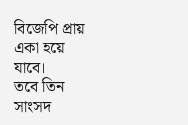বিজেপি প্রায় একা হয়ে যাবে।
তবে তিন সাংসদ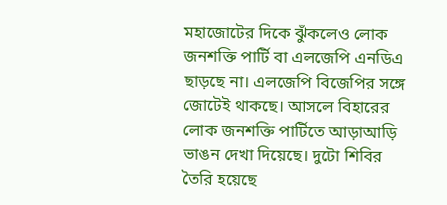মহাজোটের দিকে ঝুঁকলেও লোক জনশক্তি পার্টি বা এলজেপি এনডিএ ছাড়ছে না। এলজেপি বিজেপির সঙ্গে জোটেই থাকছে। আসলে বিহারের লোক জনশক্তি পার্টিতে আড়াআড়ি ভাঙন দেখা দিয়েছে। দুটো শিবির তৈরি হয়েছে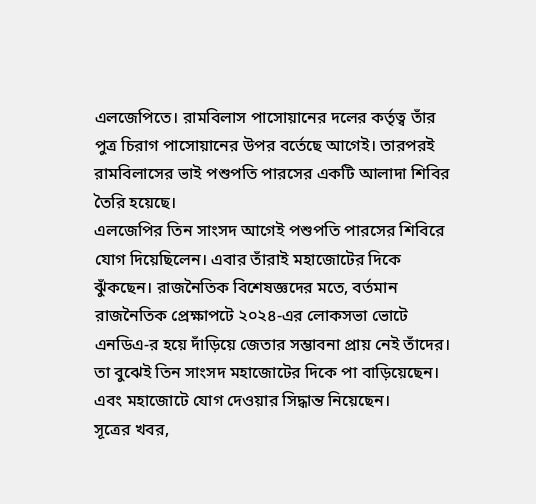এলজেপিতে। রামবিলাস পাসোয়ানের দলের কর্তৃত্ব তাঁর পুত্র চিরাগ পাসোয়ানের উপর বর্তেছে আগেই। তারপরই রামবিলাসের ভাই পশুপতি পারসের একটি আলাদা শিবির তৈরি হয়েছে।
এলজেপির তিন সাংসদ আগেই পশুপতি পারসের শিবিরে যোগ দিয়েছিলেন। এবার তাঁরাই মহাজোটের দিকে ঝুঁকছেন। রাজনৈতিক বিশেষজ্ঞদের মতে, বর্তমান রাজনৈতিক প্রেক্ষাপটে ২০২৪-এর লোকসভা ভোটে এনডিএ-র হয়ে দাঁড়িয়ে জেতার সম্ভাবনা প্রায় নেই তাঁদের। তা বুঝেই তিন সাংসদ মহাজোটের দিকে পা বাড়িয়েছেন। এবং মহাজোটে যোগ দেওয়ার সিদ্ধান্ত নিয়েছেন।
সূত্রের খবর,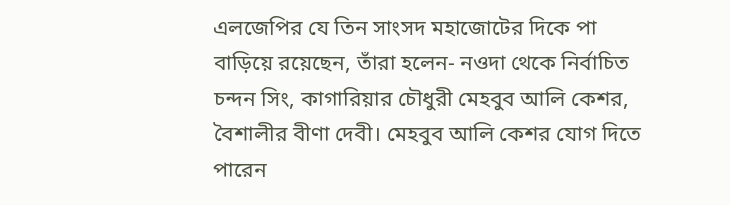এলজেপির যে তিন সাংসদ মহাজোটের দিকে পা বাড়িয়ে রয়েছেন, তাঁরা হলেন- নওদা থেকে নির্বাচিত চন্দন সিং, কাগারিয়ার চৌধুরী মেহবুব আলি কেশর, বৈশালীর বীণা দেবী। মেহবুব আলি কেশর যোগ দিতে পারেন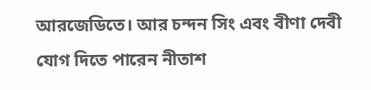আরজেডিতে। আর চন্দন সিং এবং বীণা দেবী যোগ দিতে পারেন নীতাশ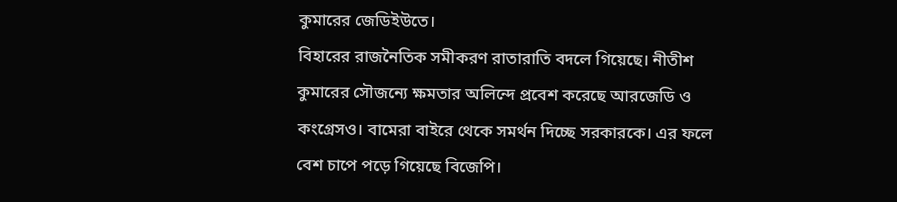কুমারের জেডিইউতে।
বিহারের রাজনৈতিক সমীকরণ রাতারাতি বদলে গিয়েছে। নীতীশ কুমারের সৌজন্যে ক্ষমতার অলিন্দে প্রবেশ করেছে আরজেডি ও কংগ্রেসও। বামেরা বাইরে থেকে সমর্থন দিচ্ছে সরকারকে। এর ফলে বেশ চাপে পড়ে গিয়েছে বিজেপি।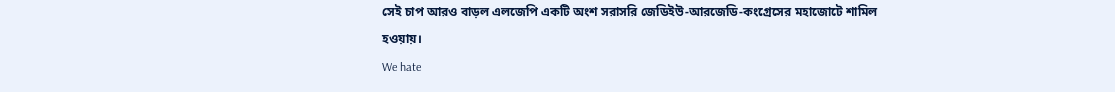সেই চাপ আরও বাড়ল এলজেপি একটি অংশ সরাসরি জেডিইউ-আরজেডি-কংগ্রেসের মহাজোটে শামিল হওয়ায়।
We hate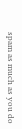spam as much as you do